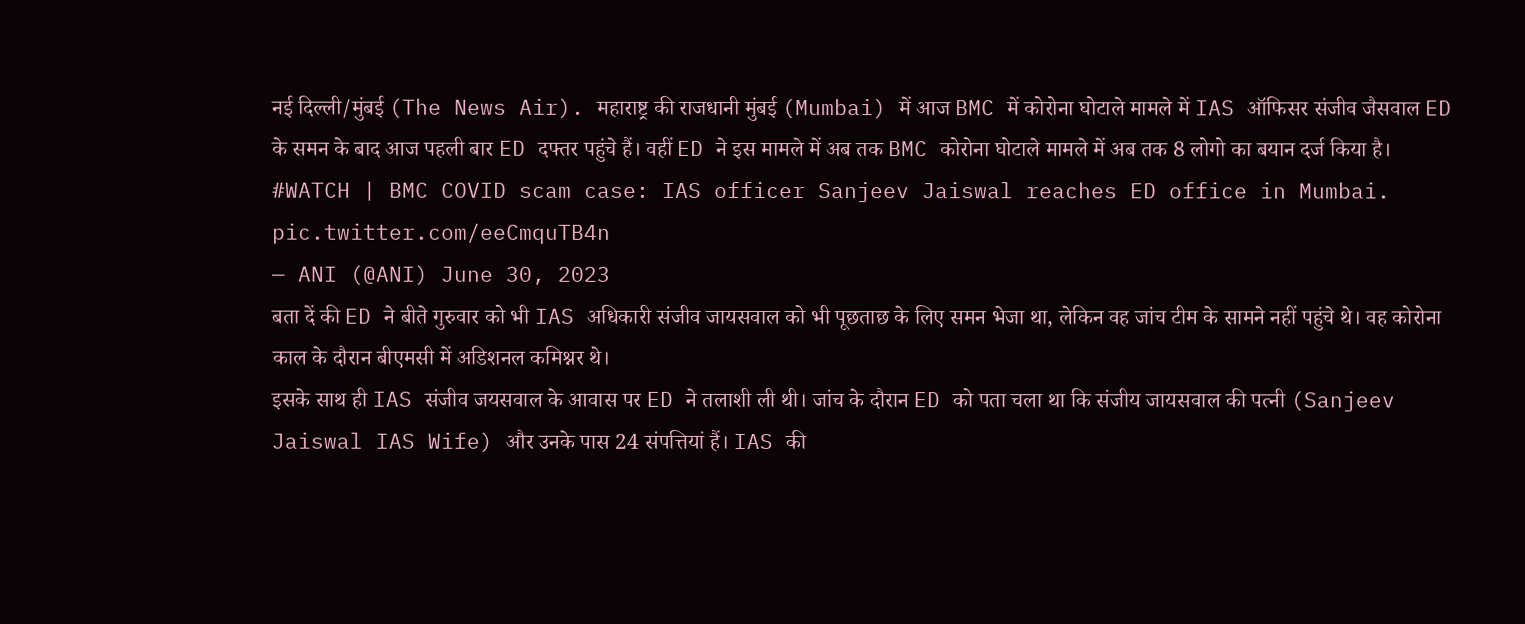नई दिल्ली/मुंबई (The News Air). महाराष्ट्र की राजधानी मुंबई (Mumbai) में आज BMC में कोरोना घोटाले मामले में IAS ऑफिसर संजीव जैसवाल ED के समन के बाद आज पहली बार ED दफ्तर पहुंचे हैं। वहीं ED ने इस मामले में अब तक BMC कोरोना घोटाले मामले में अब तक 8 लोगो का बयान दर्ज किया है।
#WATCH | BMC COVID scam case: IAS officer Sanjeev Jaiswal reaches ED office in Mumbai. pic.twitter.com/eeCmquTB4n
— ANI (@ANI) June 30, 2023
बता दें की ED ने बीते गुरुवार को भी IAS अधिकारी संजीव जायसवाल को भी पूछताछ के लिए समन भेजा था, लेकिन वह जांच टीम के सामने नहीं पहुंचे थे। वह कोरोना काल के दौरान बीएमसी में अडिशनल कमिश्नर थे।
इसके साथ ही IAS संजीव जयसवाल के आवास पर ED ने तलाशी ली थी। जांच के दौरान ED को पता चला था कि संजीय जायसवाल की पत्नी (Sanjeev Jaiswal IAS Wife) और उनके पास 24 संपत्तियां हैं। IAS की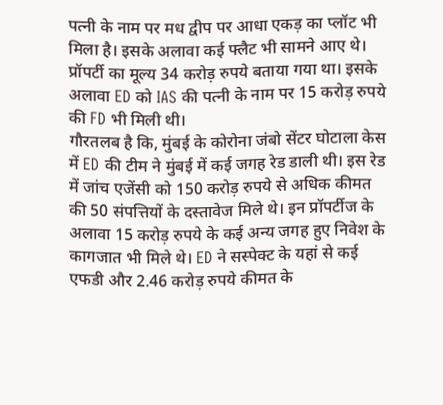पत्नी के नाम पर मध द्वीप पर आधा एकड़ का प्लॉट भी मिला है। इसके अलावा कई फ्लैट भी सामने आए थे। प्रॉपर्टी का मूल्य 34 करोड़ रुपये बताया गया था। इसके अलावा ED को IAS की पत्नी के नाम पर 15 करोड़ रुपये की FD भी मिली थी।
गौरतलब है कि, मुंबई के कोरोना जंबो सेंटर घोटाला केस में ED की टीम ने मुंबई में कई जगह रेड डाली थी। इस रेड में जांच एजेंसी को 150 करोड़ रुपये से अधिक कीमत की 50 संपत्तियों के दस्तावेज मिले थे। इन प्रॉपर्टीज के अलावा 15 करोड़ रुपये के कई अन्य जगह हुए निवेश के कागजात भी मिले थे। ED ने सस्पेक्ट के यहां से कई एफडी और 2.46 करोड़ रुपये कीमत के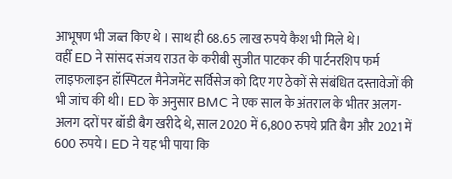आभूषण भी जब्त किए थे । साथ ही 68.65 लाख रुपये कैश भी मिले थे।
वहीँ ED ने सांसद संजय राउत के करीबी सुजीत पाटकर की पार्टनरशिप फर्म लाइफलाइन हॉस्पिटल मैनेजमेंट सर्विसेज को दिए गए ठेकों से संबंधित दस्तावेजों की भी जांच की थी। ED के अनुसार BMC ने एक साल के अंतराल के भीतर अलग-अलग दरों पर बॉडी बैग खरीदे थे, साल 2020 में 6,800 रुपये प्रति बैग और 2021 में 600 रुपये। ED ने यह भी पाया कि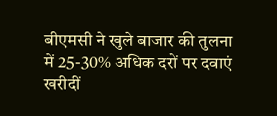बीएमसी ने खुले बाजार की तुलना में 25-30% अधिक दरों पर दवाएं खरीदीं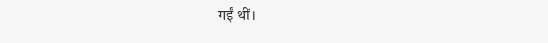गईं थीं।